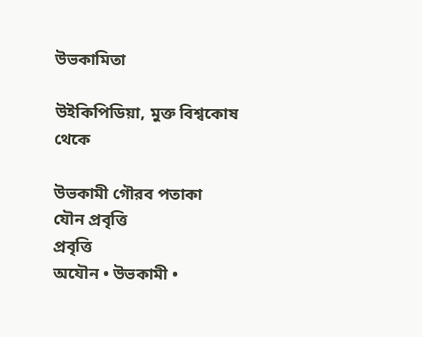উভকামিতা

উইকিপিডিয়া, মুক্ত বিশ্বকোষ থেকে

উভকামী গৌরব পতাকা
যৌন প্রবৃত্তি
প্রবৃত্তি
অযৌন • উভকামী •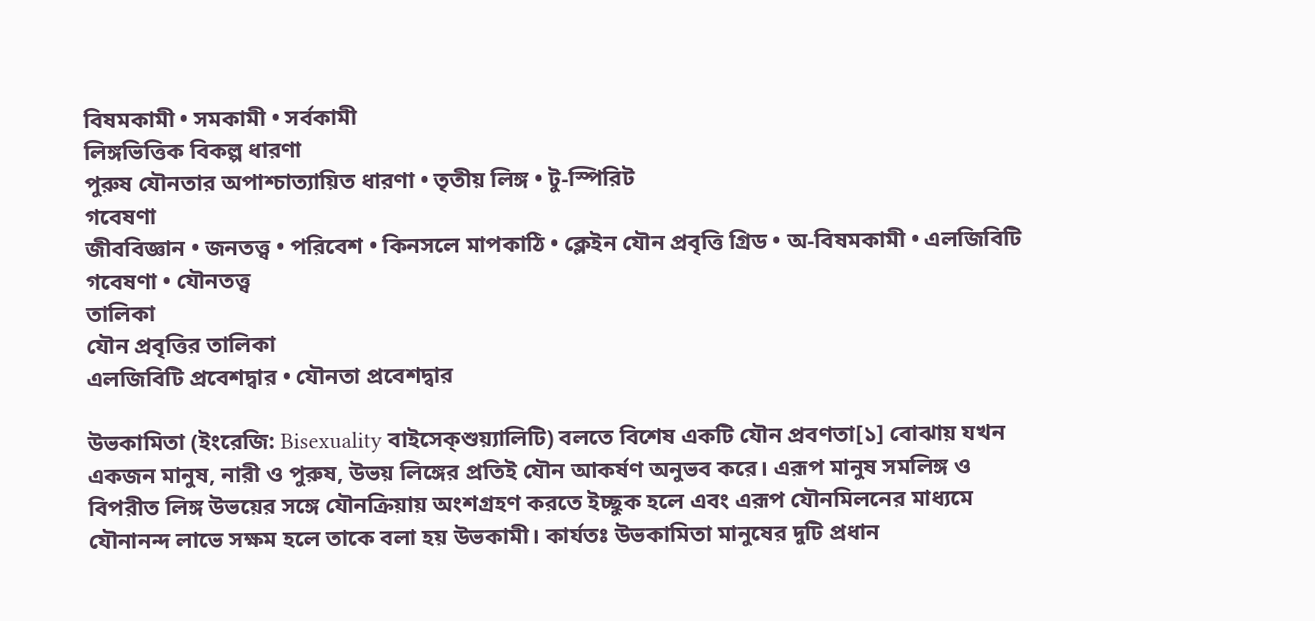বিষমকামী • সমকামী • সর্বকামী
লিঙ্গভিত্তিক বিকল্প ধারণা
পুরুষ যৌনতার অপাশ্চাত্যায়িত ধারণা • তৃতীয় লিঙ্গ • টু-স্পিরিট
গবেষণা
জীববিজ্ঞান • জনতত্ত্ব • পরিবেশ • কিনসলে মাপকাঠি • ক্লেইন যৌন প্রবৃত্তি গ্রিড • অ-বিষমকামী • এলজিবিটি গবেষণা • যৌনতত্ত্ব
তালিকা
যৌন প্রবৃত্তির তালিকা
এলজিবিটি প্রবেশদ্বার • যৌনতা প্রবেশদ্বার

উভকামিতা (ইংরেজি: Bisexuality বাইসেক্‌শুয়্যালিটি) বলতে বিশেষ একটি যৌন প্রবণতা[১] বোঝায় যখন একজন মানুষ, নারী ও পুরুষ, উভয় লিঙ্গের প্রতিই যৌন আকর্ষণ অনুভব করে। এরূপ মানুষ সমলিঙ্গ ও বিপরীত লিঙ্গ উভয়ের সঙ্গে যৌনক্রিয়ায় অংশগ্রহণ করতে ইচ্ছুক হলে এবং এরূপ যৌনমিলনের মাধ্যমে যৌনানন্দ লাভে সক্ষম হলে তাকে বলা হয় উভকামী। কার্যতঃ উভকামিতা মানুষের দুটি প্রধান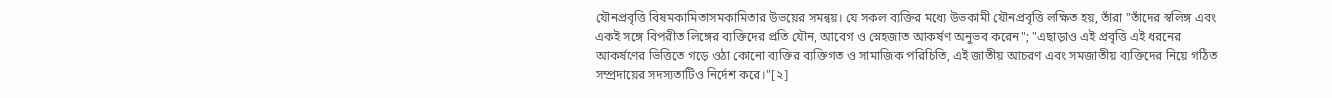যৌনপ্রবৃত্তি বিষমকামিতাসমকামিতার উভয়ের সমন্বয়। যে সকল ব্যক্তির মধ্যে উভকামী যৌনপ্রবৃত্তি লক্ষিত হয়, তাঁরা "তাঁদের স্বলিঙ্গ এবং একই সঙ্গে বিপরীত লিঙ্গের ব্যক্তিদের প্রতি যৌন, আবেগ ও স্নেহজাত আকর্ষণ অনুভব করেন"; "এছাড়াও এই প্রবৃত্তি এই ধরনের আকর্ষণের ভিত্তিতে গড়ে ওঠা কোনো ব্যক্তির ব্যক্তিগত ও সামাজিক পরিচিতি, এই জাতীয় আচরণ এবং সমজাতীয় ব্যক্তিদের নিয়ে গঠিত সম্প্রদায়ের সদস্যতাটিও নির্দেশ করে।"[২]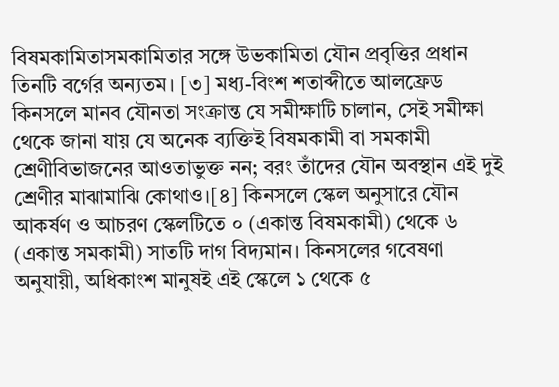বিষমকামিতাসমকামিতার সঙ্গে উভকামিতা যৌন প্রবৃত্তির প্রধান তিনটি বর্গের অন্যতম। [৩] মধ্য-বিংশ শতাব্দীতে আলফ্রেড কিনসলে মানব যৌনতা সংক্রান্ত যে সমীক্ষাটি চালান, সেই সমীক্ষা থেকে জানা যায় যে অনেক ব্যক্তিই বিষমকামী বা সমকামী শ্রেণীবিভাজনের আওতাভুক্ত নন; বরং তাঁদের যৌন অবস্থান এই দুই শ্রেণীর মাঝামাঝি কোথাও।[৪] কিনসলে স্কেল অনুসারে যৌন আকর্ষণ ও আচরণ স্কেলটিতে ০ (একান্ত বিষমকামী) থেকে ৬ (একান্ত সমকামী) সাতটি দাগ বিদ্যমান। কিনসলের গবেষণা অনুযায়ী, অধিকাংশ মানুষই এই স্কেলে ১ থেকে ৫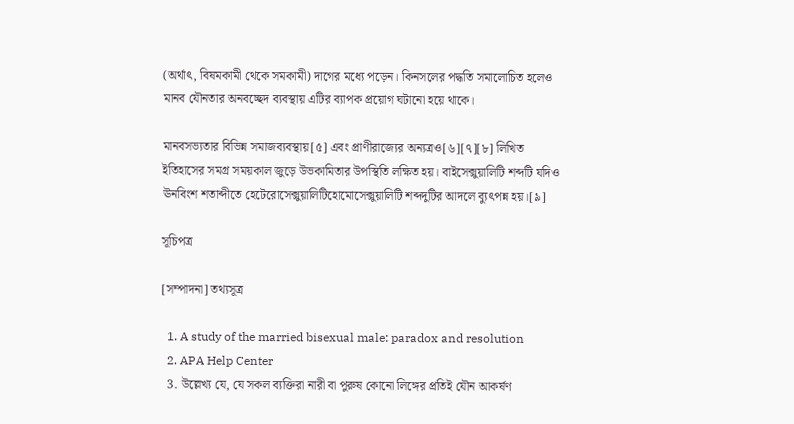(অর্থাৎ, বিষমকামী থেকে সমকামী) দাগের মধ্যে পড়েন। কিনসলের পদ্ধতি সমালোচিত হলেও মানব যৌনতার অনবচ্ছেদ ব্যবস্থায় এটির ব্যাপক প্রয়োগ ঘটানো হয়ে থাকে।

মানবসভ্যতার বিভিন্ন সমাজব্যবস্থায়[৫] এবং প্রাণীরাজ্যের অন্যত্রও[৬][৭][৮] লিখিত ইতিহাসের সমগ্র সময়কাল জুড়ে উভকামিতার উপস্থিতি লক্ষিত হয়। বাইসেক্সুয়ালিটি শব্দটি যদিও ঊনবিংশ শতাব্দীতে হেটেরোসেক্সুয়ালিটিহোমোসেক্সুয়ালিটি শব্দদুটির আদলে ব্যুৎপন্ন হয়।[৯]

সূচিপত্র

[সম্পাদনা] তথ্যসূত্র

  1. A study of the married bisexual male: paradox and resolution
  2. APA Help Center
  3. উল্লেখ্য যে, যে সকল ব্যক্তিরা নারী বা পুরুষ কোনো লিঙ্গের প্রতিই যৌন আকর্ষণ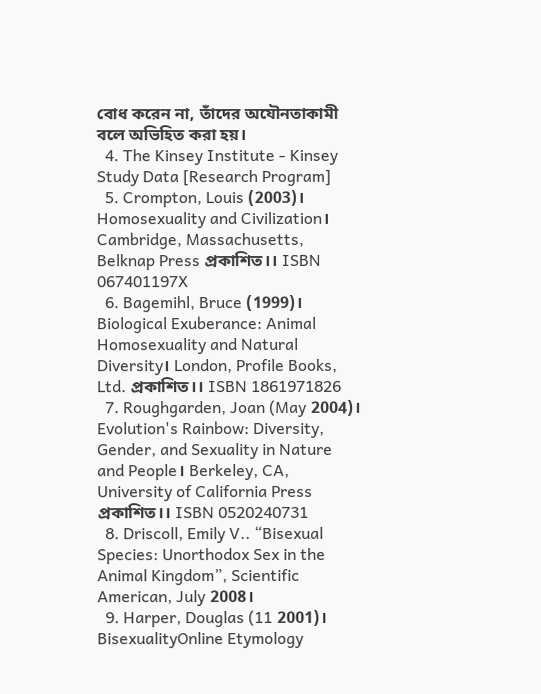বোধ করেন না, তাঁদের অযৌনতাকামী বলে অভিহিত করা হয়।
  4. The Kinsey Institute - Kinsey Study Data [Research Program]
  5. Crompton, Louis (2003)। Homosexuality and Civilization। Cambridge, Massachusetts, Belknap Press প্রকাশিত।। ISBN 067401197X
  6. Bagemihl, Bruce (1999)। Biological Exuberance: Animal Homosexuality and Natural Diversity। London, Profile Books, Ltd. প্রকাশিত।। ISBN 1861971826
  7. Roughgarden, Joan (May 2004)। Evolution's Rainbow: Diversity, Gender, and Sexuality in Nature and People। Berkeley, CA, University of California Press প্রকাশিত।। ISBN 0520240731
  8. Driscoll, Emily V.. “Bisexual Species: Unorthodox Sex in the Animal Kingdom”, Scientific American, July 2008।
  9. Harper, Douglas (11 2001)। BisexualityOnline Etymology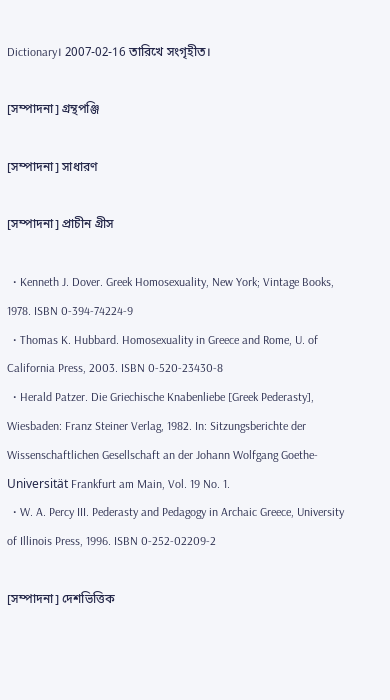Dictionary। 2007-02-16 তারিখে সংগৃহীত।

[সম্পাদনা] গ্রন্থপঞ্জি

[সম্পাদনা] সাধারণ

[সম্পাদনা] প্রাচীন গ্রীস

  • Kenneth J. Dover. Greek Homosexuality, New York; Vintage Books, 1978. ISBN 0-394-74224-9
  • Thomas K. Hubbard. Homosexuality in Greece and Rome, U. of California Press, 2003. ISBN 0-520-23430-8
  • Herald Patzer. Die Griechische Knabenliebe [Greek Pederasty], Wiesbaden: Franz Steiner Verlag, 1982. In: Sitzungsberichte der Wissenschaftlichen Gesellschaft an der Johann Wolfgang Goethe-Universität Frankfurt am Main, Vol. 19 No. 1.
  • W. A. Percy III. Pederasty and Pedagogy in Archaic Greece, University of Illinois Press, 1996. ISBN 0-252-02209-2

[সম্পাদনা] দেশভিত্তিক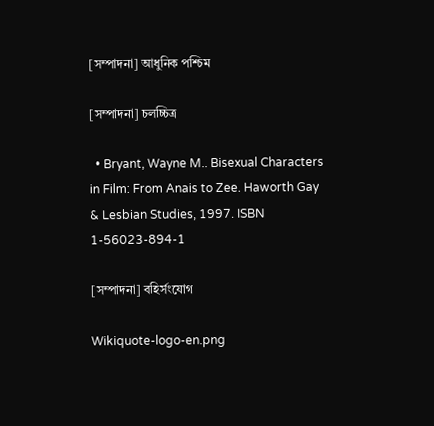[সম্পাদনা] আধুনিক পশ্চিম

[সম্পাদনা] চলচ্চিত্র

  • Bryant, Wayne M.. Bisexual Characters in Film: From Anais to Zee. Haworth Gay & Lesbian Studies, 1997. ISBN 1-56023-894-1

[সম্পাদনা] বহির্সংযোগ

Wikiquote-logo-en.png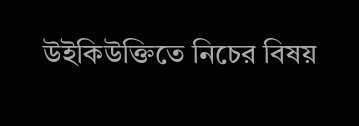উইকিউক্তিতে নিচের বিষয়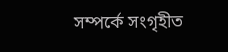সম্পর্কে সংগৃহীত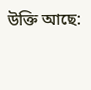উক্তি আছে: